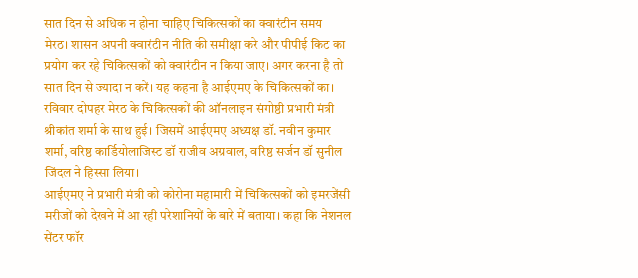सात दिन से अधिक न होना चाहिए चिकित्सकों का क्वारंटीन समय
मेरठ। शासन अपनी क्वारंटीन नीति की समीक्षा करे और पीपीई किट का प्रयोग कर रहे चिकित्सकों को क्वारंटीन न किया जाए। अगर करना है तो सात दिन से ज्यादा न करें। यह कहना है आईएमए के चिकित्सकों का। रविवार दोपहर मेरठ के चिकित्सकों की ऑनलाइन संगोष्ठी प्रभारी मंत्री श्रीकांत शर्मा के साथ हुई। जिसमें आईएमए अध्यक्ष डॉ. नवीन कुमार शर्मा, वरिष्ठ कार्डियोलाजिस्ट डॉ राजीव अग्रवाल, वरिष्ठ सर्जन डॉ सुनील जिंदल ने हिस्सा लिया।
आईएमए ने प्रभारी मंत्री को कोरोना महामारी में चिकित्सकों को इमरजेंसी मरीजों को देखने में आ रही परेशानियों के बारे में बताया। कहा कि नेशनल सेंटर फॉर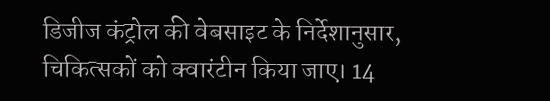डिजीज कंट्रोल की वेबसाइट के निर्देशानुसार, चिकित्सकों को क्वारंटीन किया जाए। 14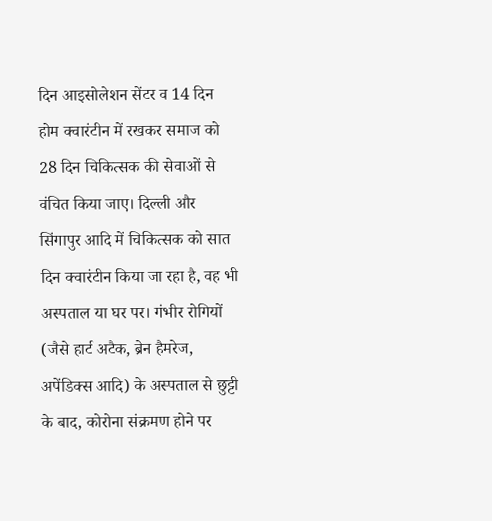दिन आइसोलेशन सेंटर व 14 दिन होम क्वारंटीन में रखकर समाज को 28 दिन चिकित्सक की सेवाओं से वंचित किया जाए। दिल्ली और सिंगापुर आदि में चिकित्सक को सात दिन क्वारंटीन किया जा रहा है, वह भी अस्पताल या घर पर। गंभीर रोगियों (जैसे हार्ट अटैक, ब्रेन हैमरेज, अपेंडिक्स आदि) के अस्पताल से छुट्टी के बाद, कोरोना संक्रमण होने पर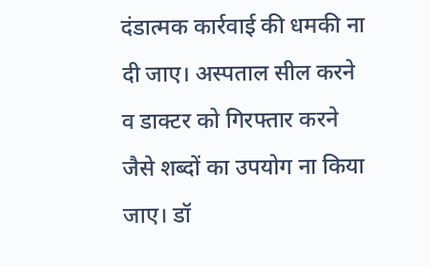दंडात्मक कार्रवाई की धमकी ना दी जाए। अस्पताल सील करने व डाक्टर को गिरफ्तार करने जैसे शब्दों का उपयोग ना किया जाए। डॉ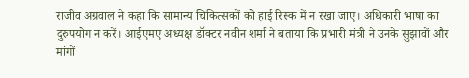राजीव अग्रवाल ने कहा कि सामान्य चिकित्सकों को हाई रिस्क में न रखा जाए। अधिकारी भाषा का दुरुपयोग न करें। आईएमए अध्यक्ष डॉक्टर नवीन शर्मा ने बताया कि प्रभारी मंत्री ने उनके सुझावों और मांगों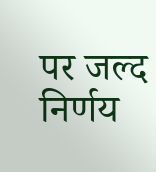पर जल्द निर्णय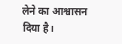लेने का आश्वासन दिया है।